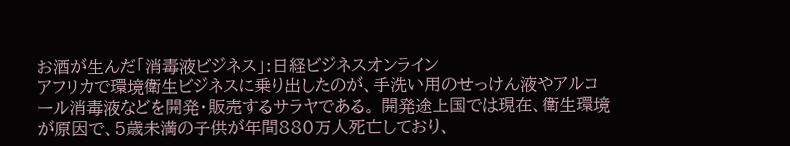お酒が生んだ「消毒液ビジネス」:日経ビジネスオンライン
アフリカで環境衛生ビジネスに乗り出したのが、手洗い用のせっけん液やアルコール消毒液などを開発・販売するサラヤである。 開発途上国では現在、衛生環境が原因で、5歳未満の子供が年間880万人死亡しており、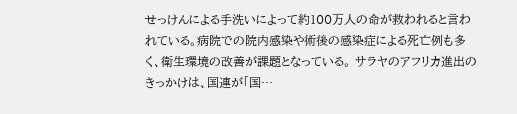せっけんによる手洗いによって約100万人の命が救われると言われている。病院での院内感染や術後の感染症による死亡例も多く、衛生環境の改善が課題となっている。 サラヤのアフリカ進出のきっかけは、国連が「国…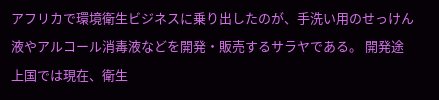アフリカで環境衛生ビジネスに乗り出したのが、手洗い用のせっけん液やアルコール消毒液などを開発・販売するサラヤである。 開発途上国では現在、衛生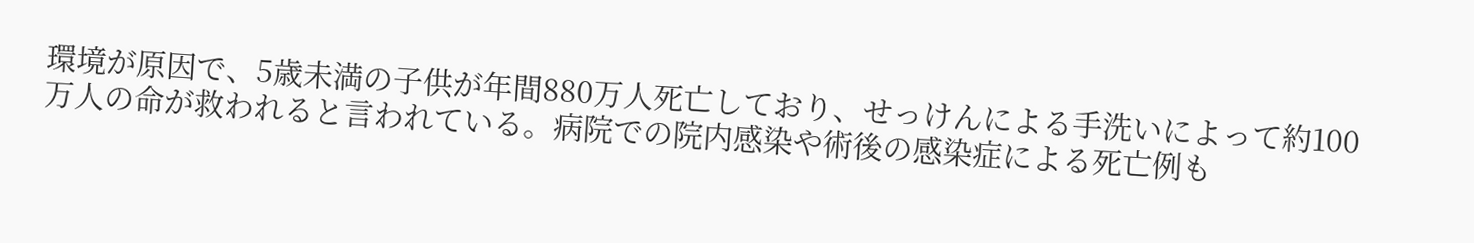環境が原因で、5歳未満の子供が年間880万人死亡しており、せっけんによる手洗いによって約100万人の命が救われると言われている。病院での院内感染や術後の感染症による死亡例も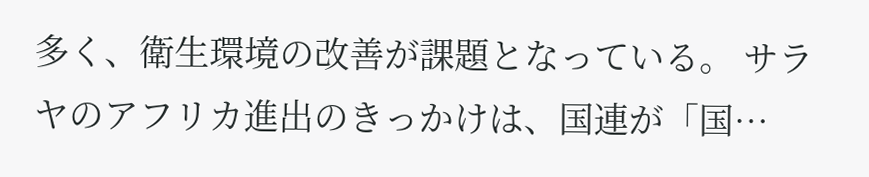多く、衛生環境の改善が課題となっている。 サラヤのアフリカ進出のきっかけは、国連が「国…